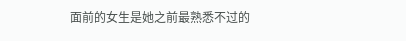面前的女生是她之前最熟悉不过的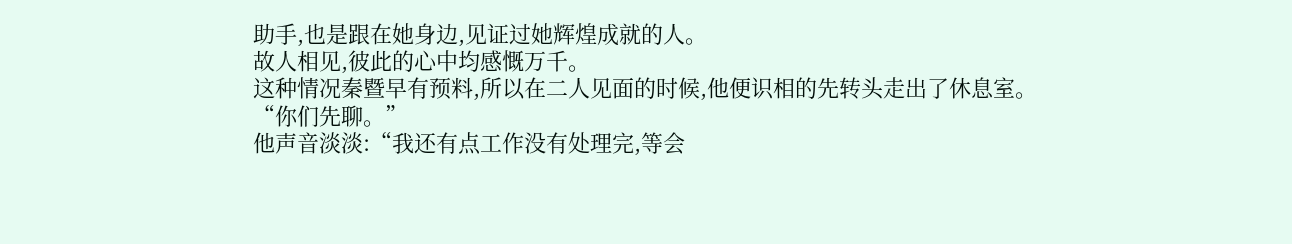助手,也是跟在她身边,见证过她辉煌成就的人。
故人相见,彼此的心中均感慨万千。
这种情况秦暨早有预料,所以在二人见面的时候,他便识相的先转头走出了休息室。
“你们先聊。”
他声音淡淡:“我还有点工作没有处理完,等会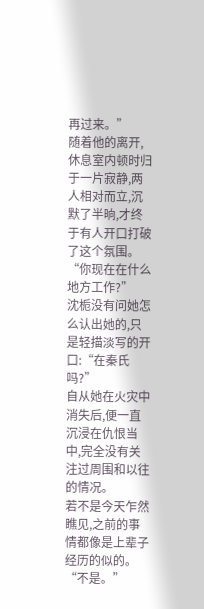再过来。”
随着他的离开,休息室内顿时归于一片寂静,两人相对而立,沉默了半晌,才终于有人开口打破了这个氛围。
“你现在在什么地方工作?”
沈栀没有问她怎么认出她的,只是轻描淡写的开口:“在秦氏吗?”
自从她在火灾中消失后,便一直沉浸在仇恨当中,完全没有关注过周围和以往的情况。
若不是今天乍然瞧见,之前的事情都像是上辈子经历的似的。
“不是。”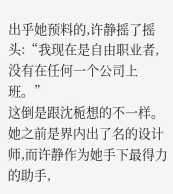出乎她预料的,许静摇了摇头:“我现在是自由职业者,没有在任何一个公司上班。”
这倒是跟沈栀想的不一样。
她之前是界内出了名的设计师,而许静作为她手下最得力的助手,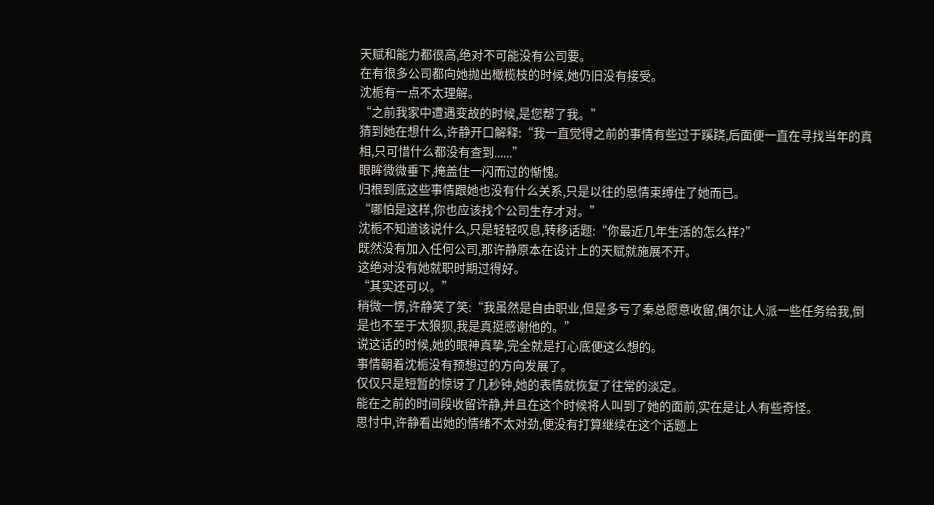天赋和能力都很高,绝对不可能没有公司要。
在有很多公司都向她抛出橄榄枝的时候,她仍旧没有接受。
沈栀有一点不太理解。
“之前我家中遭遇变故的时候,是您帮了我。”
猜到她在想什么,许静开口解释:“我一直觉得之前的事情有些过于蹊跷,后面便一直在寻找当年的真相,只可惜什么都没有查到......”
眼眸微微垂下,掩盖住一闪而过的惭愧。
归根到底这些事情跟她也没有什么关系,只是以往的恩情束缚住了她而已。
“哪怕是这样,你也应该找个公司生存才对。”
沈栀不知道该说什么,只是轻轻叹息,转移话题:“你最近几年生活的怎么样?”
既然没有加入任何公司,那许静原本在设计上的天赋就施展不开。
这绝对没有她就职时期过得好。
“其实还可以。”
稍微一愣,许静笑了笑:“我虽然是自由职业,但是多亏了秦总愿意收留,偶尔让人派一些任务给我,倒是也不至于太狼狈,我是真挺感谢他的。”
说这话的时候,她的眼神真挚,完全就是打心底便这么想的。
事情朝着沈栀没有预想过的方向发展了。
仅仅只是短暂的惊讶了几秒钟,她的表情就恢复了往常的淡定。
能在之前的时间段收留许静,并且在这个时候将人叫到了她的面前,实在是让人有些奇怪。
思忖中,许静看出她的情绪不太对劲,便没有打算继续在这个话题上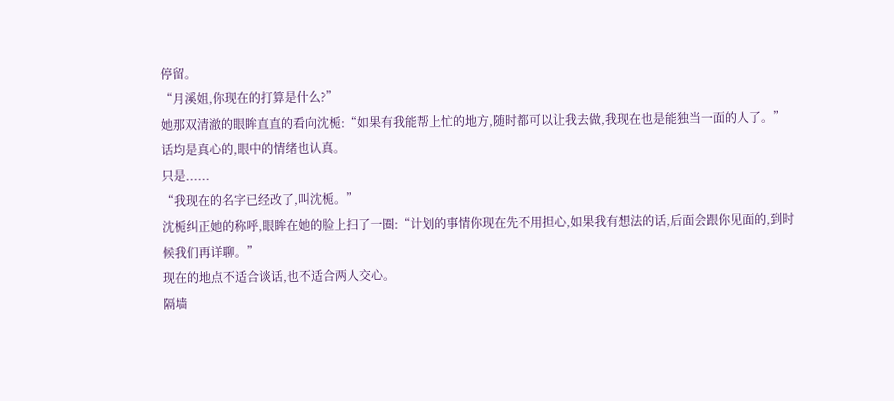停留。
“月溪姐,你现在的打算是什么?”
她那双清澈的眼眸直直的看向沈栀:“如果有我能帮上忙的地方,随时都可以让我去做,我现在也是能独当一面的人了。”
话均是真心的,眼中的情绪也认真。
只是......
“我现在的名字已经改了,叫沈栀。”
沈栀纠正她的称呼,眼眸在她的脸上扫了一圈:“计划的事情你现在先不用担心,如果我有想法的话,后面会跟你见面的,到时候我们再详聊。”
现在的地点不适合谈话,也不适合两人交心。
隔墙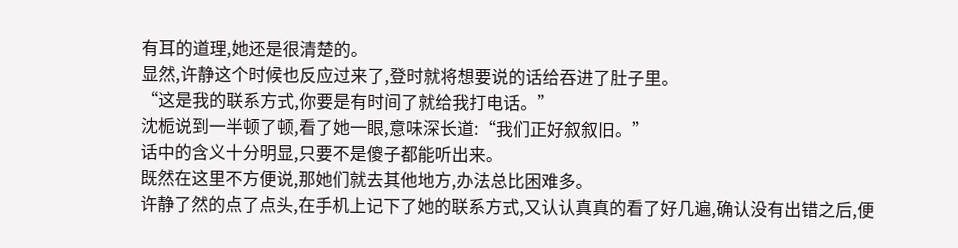有耳的道理,她还是很清楚的。
显然,许静这个时候也反应过来了,登时就将想要说的话给吞进了肚子里。
“这是我的联系方式,你要是有时间了就给我打电话。”
沈栀说到一半顿了顿,看了她一眼,意味深长道:“我们正好叙叙旧。”
话中的含义十分明显,只要不是傻子都能听出来。
既然在这里不方便说,那她们就去其他地方,办法总比困难多。
许静了然的点了点头,在手机上记下了她的联系方式,又认认真真的看了好几遍,确认没有出错之后,便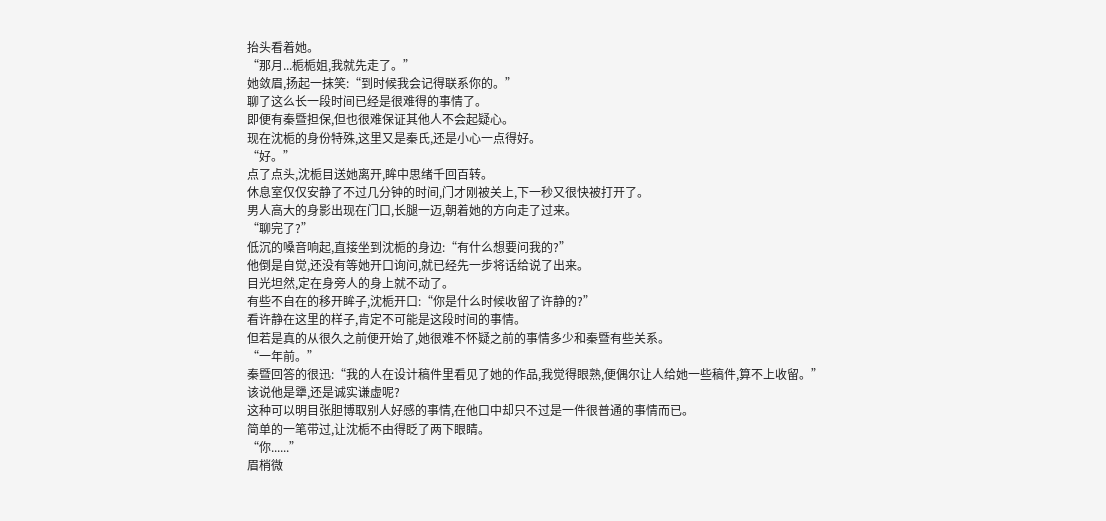抬头看着她。
“那月...栀栀姐,我就先走了。”
她敛眉,扬起一抹笑:“到时候我会记得联系你的。”
聊了这么长一段时间已经是很难得的事情了。
即便有秦暨担保,但也很难保证其他人不会起疑心。
现在沈栀的身份特殊,这里又是秦氏,还是小心一点得好。
“好。”
点了点头,沈栀目送她离开,眸中思绪千回百转。
休息室仅仅安静了不过几分钟的时间,门才刚被关上,下一秒又很快被打开了。
男人高大的身影出现在门口,长腿一迈,朝着她的方向走了过来。
“聊完了?”
低沉的嗓音响起,直接坐到沈栀的身边:“有什么想要问我的?”
他倒是自觉,还没有等她开口询问,就已经先一步将话给说了出来。
目光坦然,定在身旁人的身上就不动了。
有些不自在的移开眸子,沈栀开口:“你是什么时候收留了许静的?”
看许静在这里的样子,肯定不可能是这段时间的事情。
但若是真的从很久之前便开始了,她很难不怀疑之前的事情多少和秦暨有些关系。
“一年前。”
秦暨回答的很迅:“我的人在设计稿件里看见了她的作品,我觉得眼熟,便偶尔让人给她一些稿件,算不上收留。”
该说他是犟,还是诚实谦虚呢?
这种可以明目张胆博取别人好感的事情,在他口中却只不过是一件很普通的事情而已。
简单的一笔带过,让沈栀不由得眨了两下眼睛。
“你......”
眉梢微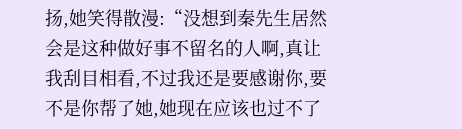扬,她笑得散漫:“没想到秦先生居然会是这种做好事不留名的人啊,真让我刮目相看,不过我还是要感谢你,要不是你帮了她,她现在应该也过不了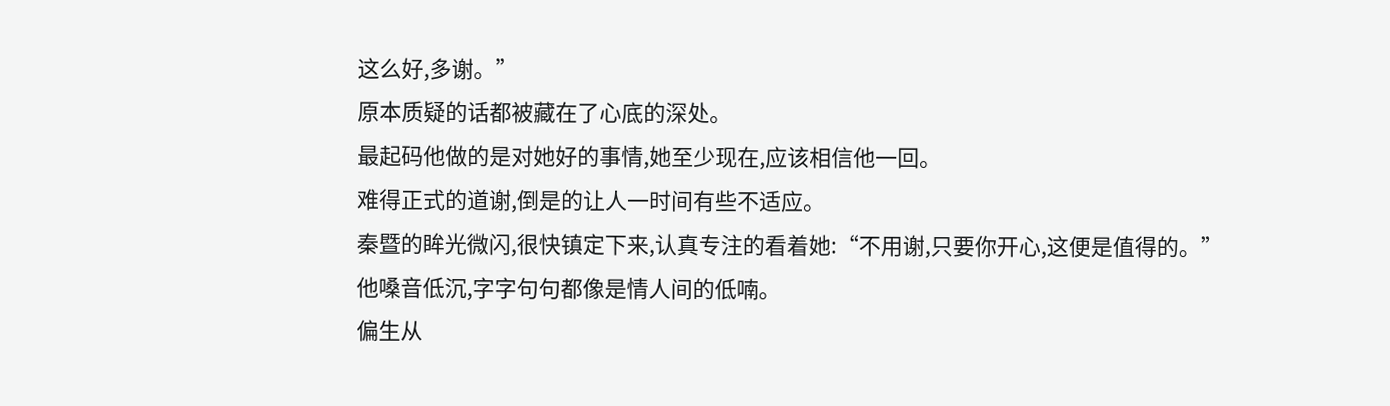这么好,多谢。”
原本质疑的话都被藏在了心底的深处。
最起码他做的是对她好的事情,她至少现在,应该相信他一回。
难得正式的道谢,倒是的让人一时间有些不适应。
秦暨的眸光微闪,很快镇定下来,认真专注的看着她:“不用谢,只要你开心,这便是值得的。”
他嗓音低沉,字字句句都像是情人间的低喃。
偏生从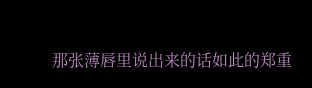那张薄唇里说出来的话如此的郑重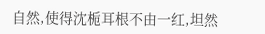自然,使得沈栀耳根不由一红,坦然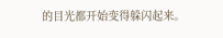的目光都开始变得躲闪起来。